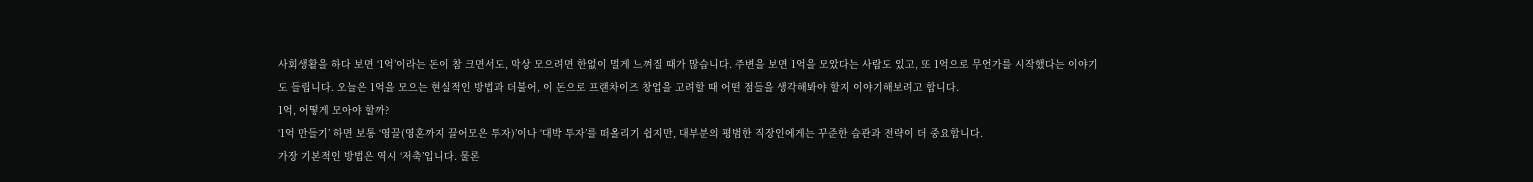사회생활을 하다 보면 ‘1억’이라는 돈이 참 크면서도, 막상 모으려면 한없이 멀게 느껴질 때가 많습니다. 주변을 보면 1억을 모았다는 사람도 있고, 또 1억으로 무언가를 시작했다는 이야기도 들립니다. 오늘은 1억을 모으는 현실적인 방법과 더불어, 이 돈으로 프랜차이즈 창업을 고려할 때 어떤 점들을 생각해봐야 할지 이야기해보려고 합니다.
1억, 어떻게 모아야 할까?
‘1억 만들기’ 하면 보통 ‘영끌(영혼까지 끌어모은 투자)’이나 ‘대박 투자’를 떠올리기 쉽지만, 대부분의 평범한 직장인에게는 꾸준한 습관과 전략이 더 중요합니다.
가장 기본적인 방법은 역시 ‘저축’입니다. 물론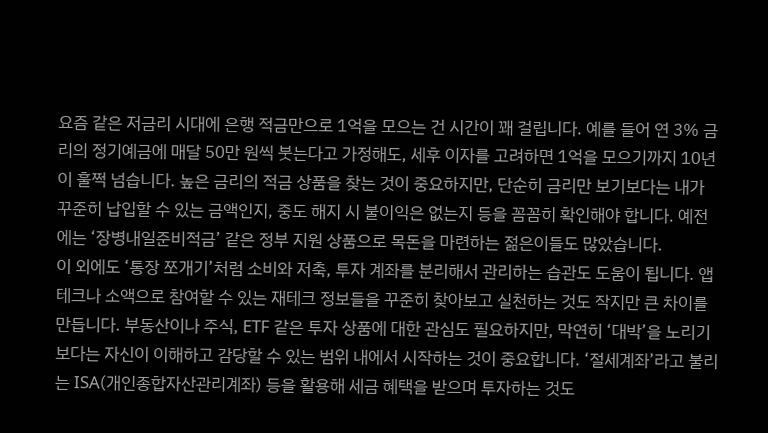요즘 같은 저금리 시대에 은행 적금만으로 1억을 모으는 건 시간이 꽤 걸립니다. 예를 들어 연 3% 금리의 정기예금에 매달 50만 원씩 붓는다고 가정해도, 세후 이자를 고려하면 1억을 모으기까지 10년이 훌쩍 넘습니다. 높은 금리의 적금 상품을 찾는 것이 중요하지만, 단순히 금리만 보기보다는 내가 꾸준히 납입할 수 있는 금액인지, 중도 해지 시 불이익은 없는지 등을 꼼꼼히 확인해야 합니다. 예전에는 ‘장병내일준비적금’ 같은 정부 지원 상품으로 목돈을 마련하는 젊은이들도 많았습니다.
이 외에도 ‘통장 쪼개기’처럼 소비와 저축, 투자 계좌를 분리해서 관리하는 습관도 도움이 됩니다. 앱테크나 소액으로 참여할 수 있는 재테크 정보들을 꾸준히 찾아보고 실천하는 것도 작지만 큰 차이를 만듭니다. 부동산이나 주식, ETF 같은 투자 상품에 대한 관심도 필요하지만, 막연히 ‘대박’을 노리기보다는 자신이 이해하고 감당할 수 있는 범위 내에서 시작하는 것이 중요합니다. ‘절세계좌’라고 불리는 ISA(개인종합자산관리계좌) 등을 활용해 세금 혜택을 받으며 투자하는 것도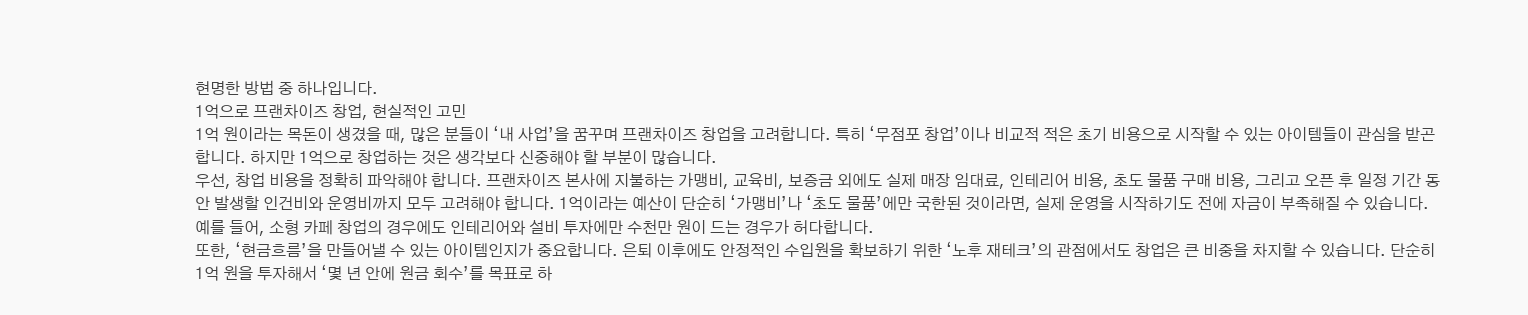현명한 방법 중 하나입니다.
1억으로 프랜차이즈 창업, 현실적인 고민
1억 원이라는 목돈이 생겼을 때, 많은 분들이 ‘내 사업’을 꿈꾸며 프랜차이즈 창업을 고려합니다. 특히 ‘무점포 창업’이나 비교적 적은 초기 비용으로 시작할 수 있는 아이템들이 관심을 받곤 합니다. 하지만 1억으로 창업하는 것은 생각보다 신중해야 할 부분이 많습니다.
우선, 창업 비용을 정확히 파악해야 합니다. 프랜차이즈 본사에 지불하는 가맹비, 교육비, 보증금 외에도 실제 매장 임대료, 인테리어 비용, 초도 물품 구매 비용, 그리고 오픈 후 일정 기간 동안 발생할 인건비와 운영비까지 모두 고려해야 합니다. 1억이라는 예산이 단순히 ‘가맹비’나 ‘초도 물품’에만 국한된 것이라면, 실제 운영을 시작하기도 전에 자금이 부족해질 수 있습니다. 예를 들어, 소형 카페 창업의 경우에도 인테리어와 설비 투자에만 수천만 원이 드는 경우가 허다합니다.
또한, ‘현금흐름’을 만들어낼 수 있는 아이템인지가 중요합니다. 은퇴 이후에도 안정적인 수입원을 확보하기 위한 ‘노후 재테크’의 관점에서도 창업은 큰 비중을 차지할 수 있습니다. 단순히 1억 원을 투자해서 ‘몇 년 안에 원금 회수’를 목표로 하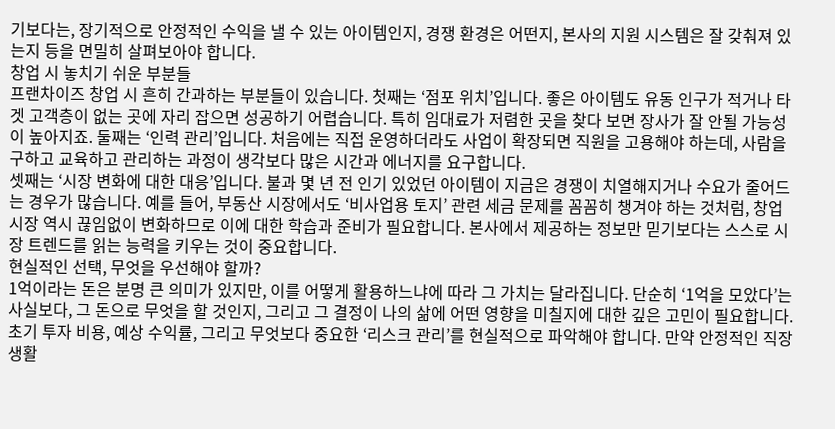기보다는, 장기적으로 안정적인 수익을 낼 수 있는 아이템인지, 경쟁 환경은 어떤지, 본사의 지원 시스템은 잘 갖춰져 있는지 등을 면밀히 살펴보아야 합니다.
창업 시 놓치기 쉬운 부분들
프랜차이즈 창업 시 흔히 간과하는 부분들이 있습니다. 첫째는 ‘점포 위치’입니다. 좋은 아이템도 유동 인구가 적거나 타겟 고객층이 없는 곳에 자리 잡으면 성공하기 어렵습니다. 특히 임대료가 저렴한 곳을 찾다 보면 장사가 잘 안될 가능성이 높아지죠. 둘째는 ‘인력 관리’입니다. 처음에는 직접 운영하더라도 사업이 확장되면 직원을 고용해야 하는데, 사람을 구하고 교육하고 관리하는 과정이 생각보다 많은 시간과 에너지를 요구합니다.
셋째는 ‘시장 변화에 대한 대응’입니다. 불과 몇 년 전 인기 있었던 아이템이 지금은 경쟁이 치열해지거나 수요가 줄어드는 경우가 많습니다. 예를 들어, 부동산 시장에서도 ‘비사업용 토지’ 관련 세금 문제를 꼼꼼히 챙겨야 하는 것처럼, 창업 시장 역시 끊임없이 변화하므로 이에 대한 학습과 준비가 필요합니다. 본사에서 제공하는 정보만 믿기보다는 스스로 시장 트렌드를 읽는 능력을 키우는 것이 중요합니다.
현실적인 선택, 무엇을 우선해야 할까?
1억이라는 돈은 분명 큰 의미가 있지만, 이를 어떻게 활용하느냐에 따라 그 가치는 달라집니다. 단순히 ‘1억을 모았다’는 사실보다, 그 돈으로 무엇을 할 것인지, 그리고 그 결정이 나의 삶에 어떤 영향을 미칠지에 대한 깊은 고민이 필요합니다.
초기 투자 비용, 예상 수익률, 그리고 무엇보다 중요한 ‘리스크 관리’를 현실적으로 파악해야 합니다. 만약 안정적인 직장 생활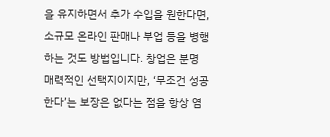을 유지하면서 추가 수입을 원한다면, 소규모 온라인 판매나 부업 등을 병행하는 것도 방법입니다. 창업은 분명 매력적인 선택지이지만, ‘무조건 성공한다’는 보장은 없다는 점을 항상 염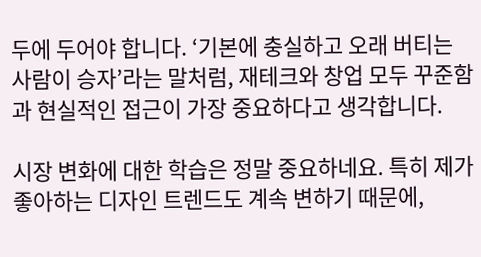두에 두어야 합니다. ‘기본에 충실하고 오래 버티는 사람이 승자’라는 말처럼, 재테크와 창업 모두 꾸준함과 현실적인 접근이 가장 중요하다고 생각합니다.

시장 변화에 대한 학습은 정말 중요하네요. 특히 제가 좋아하는 디자인 트렌드도 계속 변하기 때문에,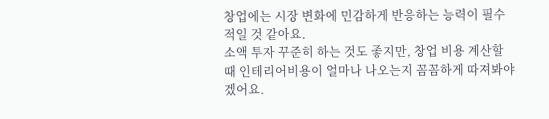창업에는 시장 변화에 민감하게 반응하는 능력이 필수적일 것 같아요.
소액 투자 꾸준히 하는 것도 좋지만, 창업 비용 계산할 때 인테리어비용이 얼마나 나오는지 꼼꼼하게 따져봐야겠어요.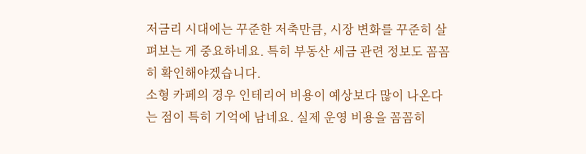저금리 시대에는 꾸준한 저축만큼, 시장 변화를 꾸준히 살펴보는 게 중요하네요. 특히 부동산 세금 관련 정보도 꼼꼼히 확인해야겠습니다.
소형 카페의 경우 인테리어 비용이 예상보다 많이 나온다는 점이 특히 기억에 남네요. 실제 운영 비용을 꼼꼼히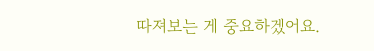따져보는 게 중요하겠어요.